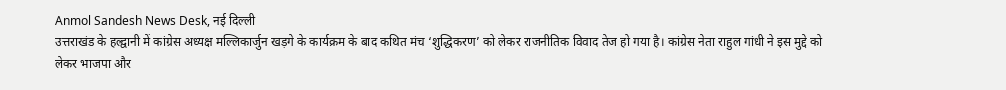Anmol Sandesh News Desk, नई दिल्ली
उत्तराखंड के हल्द्वानी में कांग्रेस अध्यक्ष मल्लिकार्जुन खड़गे के कार्यक्रम के बाद कथित मंच ‘शुद्धिकरण’ को लेकर राजनीतिक विवाद तेज हो गया है। कांग्रेस नेता राहुल गांधी ने इस मुद्दे को लेकर भाजपा और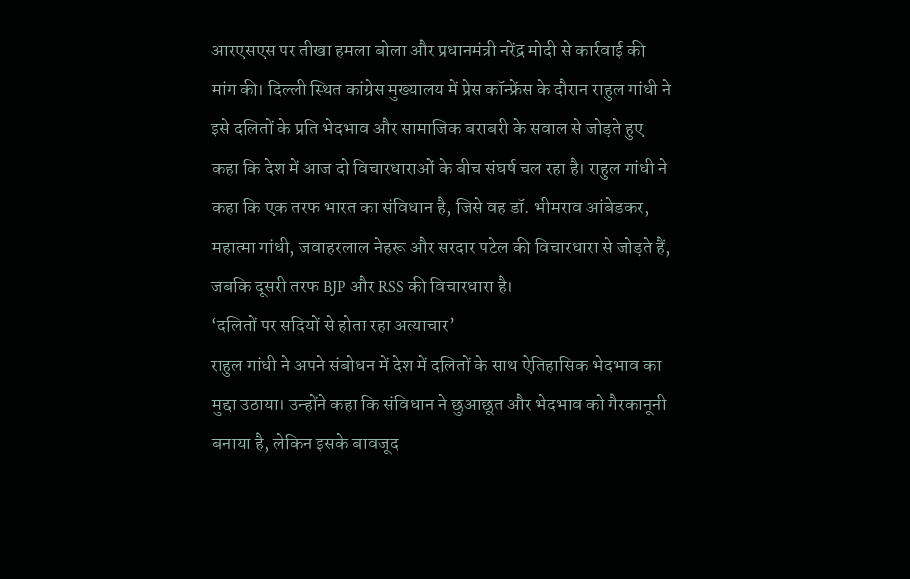आरएसएस पर तीखा हमला बोला और प्रधानमंत्री नरेंद्र मोदी से कार्रवाई की मांग की। दिल्ली स्थित कांग्रेस मुख्यालय में प्रेस कॉन्फ्रेंस के दौरान राहुल गांधी ने इसे दलितों के प्रति भेदभाव और सामाजिक बराबरी के सवाल से जोड़ते हुए कहा कि देश में आज दो विचारधाराओं के बीच संघर्ष चल रहा है। राहुल गांधी ने कहा कि एक तरफ भारत का संविधान है, जिसे वह डॉ. भीमराव आंबेडकर, महात्मा गांधी, जवाहरलाल नेहरू और सरदार पटेल की विचारधारा से जोड़ते हैं, जबकि दूसरी तरफ BJP और RSS की विचारधारा है।
‘दलितों पर सदियों से होता रहा अत्याचार’
राहुल गांधी ने अपने संबोधन में देश में दलितों के साथ ऐतिहासिक भेदभाव का मुद्दा उठाया। उन्होंने कहा कि संविधान ने छुआछूत और भेदभाव को गैरकानूनी बनाया है, लेकिन इसके बावजूद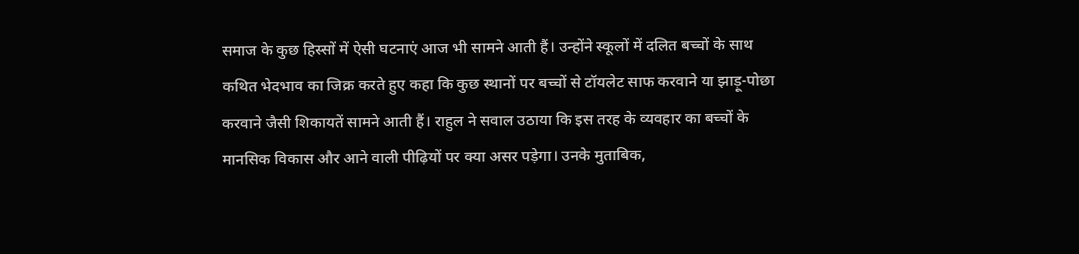समाज के कुछ हिस्सों में ऐसी घटनाएं आज भी सामने आती हैं। उन्होंने स्कूलों में दलित बच्चों के साथ कथित भेदभाव का जिक्र करते हुए कहा कि कुछ स्थानों पर बच्चों से टॉयलेट साफ करवाने या झाड़ू-पोछा करवाने जैसी शिकायतें सामने आती हैं। राहुल ने सवाल उठाया कि इस तरह के व्यवहार का बच्चों के मानसिक विकास और आने वाली पीढ़ियों पर क्या असर पड़ेगा। उनके मुताबिक,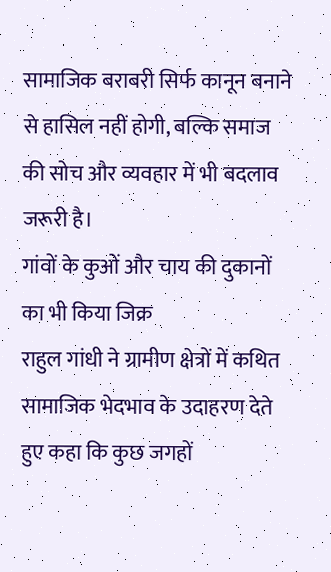सामाजिक बराबरी सिर्फ कानून बनाने से हासिल नहीं होगी, बल्कि समाज की सोच और व्यवहार में भी बदलाव जरूरी है।
गांवों के कुओं और चाय की दुकानों का भी किया जिक्र
राहुल गांधी ने ग्रामीण क्षेत्रों में कथित सामाजिक भेदभाव के उदाहरण देते हुए कहा कि कुछ जगहों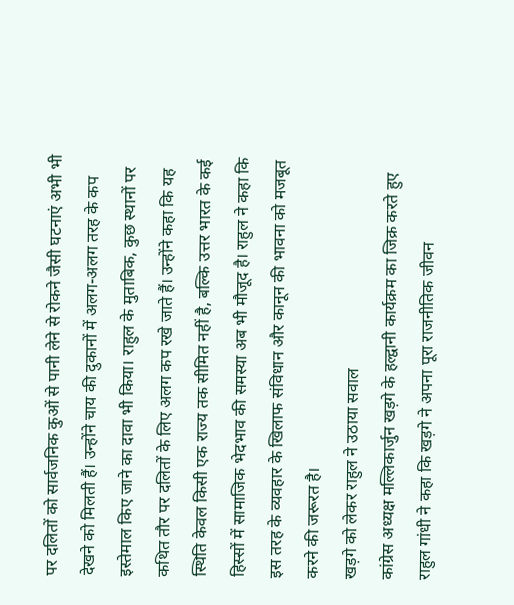पर दलितों को सार्वजनिक कुओं से पानी लेने से रोकने जैसी घटनाएं अभी भी देखने को मिलती हैं। उन्होंने चाय की दुकानों में अलग-अलग तरह के कप इस्तेमाल किए जाने का दावा भी किया। राहुल के मुताबिक, कुछ स्थानों पर कथित तौर पर दलितों के लिए अलग कप रखे जाते हैं। उन्होंने कहा कि यह स्थिति केवल किसी एक राज्य तक सीमित नहीं है, बल्कि उत्तर भारत के कई हिस्सों में सामाजिक भेदभाव की समस्या अब भी मौजूद है। राहुल ने कहा कि इस तरह के व्यवहार के खिलाफ संविधान और कानून की भावना को मजबूत करने की जरूरत है।
खड़गे को लेकर राहुल ने उठाया सवाल
कांग्रेस अध्यक्ष मल्लिकार्जुन खड़गे के हल्द्वानी कार्यक्रम का जिक्र करते हुए राहुल गांधी ने कहा कि खड़गे ने अपना पूरा राजनीतिक जीवन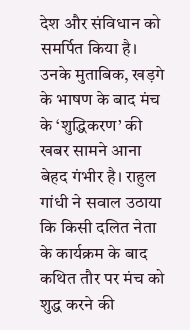देश और संविधान को समर्पित किया है। उनके मुताबिक, खड़गे के भाषण के बाद मंच के ‘शुद्धिकरण’ की खबर सामने आना बेहद गंभीर है। राहुल गांधी ने सवाल उठाया कि किसी दलित नेता के कार्यक्रम के बाद कथित तौर पर मंच को शुद्ध करने की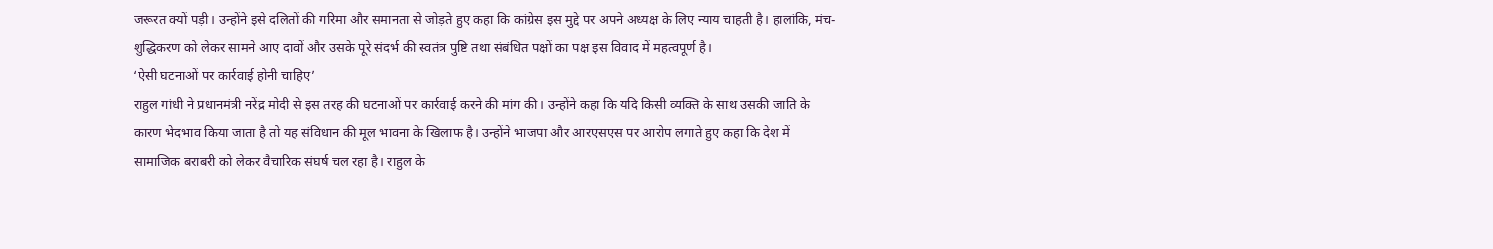जरूरत क्यों पड़ी। उन्होंने इसे दलितों की गरिमा और समानता से जोड़ते हुए कहा कि कांग्रेस इस मुद्दे पर अपने अध्यक्ष के लिए न्याय चाहती है। हालांकि, मंच-शुद्धिकरण को लेकर सामने आए दावों और उसके पूरे संदर्भ की स्वतंत्र पुष्टि तथा संबंधित पक्षों का पक्ष इस विवाद में महत्वपूर्ण है।
‘ऐसी घटनाओं पर कार्रवाई होनी चाहिए’
राहुल गांधी ने प्रधानमंत्री नरेंद्र मोदी से इस तरह की घटनाओं पर कार्रवाई करने की मांग की। उन्होंने कहा कि यदि किसी व्यक्ति के साथ उसकी जाति के कारण भेदभाव किया जाता है तो यह संविधान की मूल भावना के खिलाफ है। उन्होंने भाजपा और आरएसएस पर आरोप लगाते हुए कहा कि देश में सामाजिक बराबरी को लेकर वैचारिक संघर्ष चल रहा है। राहुल के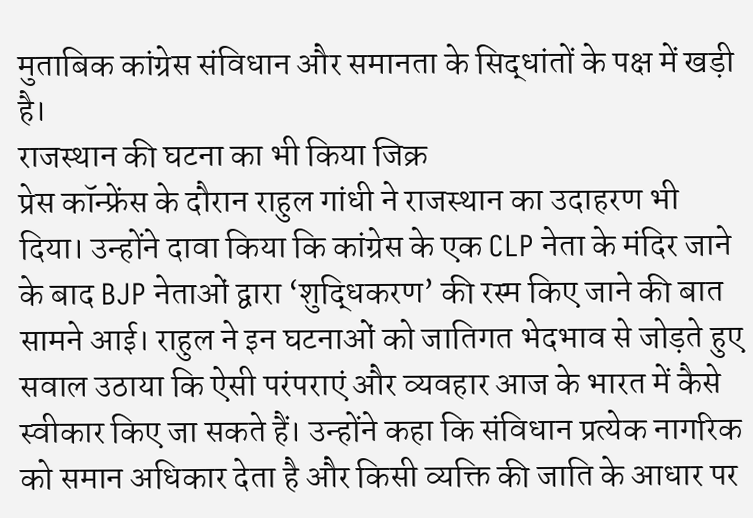मुताबिक कांग्रेस संविधान और समानता के सिद्धांतों के पक्ष में खड़ी है।
राजस्थान की घटना का भी किया जिक्र
प्रेस कॉन्फ्रेंस के दौरान राहुल गांधी ने राजस्थान का उदाहरण भी दिया। उन्होंने दावा किया कि कांग्रेस के एक CLP नेता के मंदिर जाने के बाद BJP नेताओं द्वारा ‘शुद्धिकरण’ की रस्म किए जाने की बात सामने आई। राहुल ने इन घटनाओं को जातिगत भेदभाव से जोड़ते हुए सवाल उठाया कि ऐसी परंपराएं और व्यवहार आज के भारत में कैसे स्वीकार किए जा सकते हैं। उन्होंने कहा कि संविधान प्रत्येक नागरिक को समान अधिकार देता है और किसी व्यक्ति की जाति के आधार पर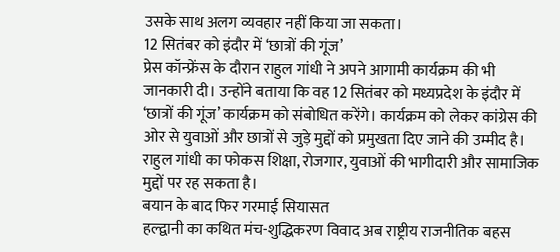उसके साथ अलग व्यवहार नहीं किया जा सकता।
12 सितंबर को इंदौर में ‘छात्रों की गूंज’
प्रेस कॉन्फ्रेंस के दौरान राहुल गांधी ने अपने आगामी कार्यक्रम की भी जानकारी दी। उन्होंने बताया कि वह 12 सितंबर को मध्यप्रदेश के इंदौर में ‘छात्रों की गूंज’ कार्यक्रम को संबोधित करेंगे। कार्यक्रम को लेकर कांग्रेस की ओर से युवाओं और छात्रों से जुड़े मुद्दों को प्रमुखता दिए जाने की उम्मीद है। राहुल गांधी का फोकस शिक्षा, रोजगार, युवाओं की भागीदारी और सामाजिक मुद्दों पर रह सकता है।
बयान के बाद फिर गरमाई सियासत
हल्द्वानी का कथित मंच-शुद्धिकरण विवाद अब राष्ट्रीय राजनीतिक बहस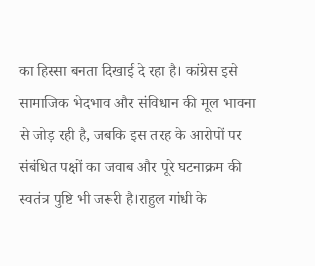का हिस्सा बनता दिखाई दे रहा है। कांग्रेस इसे सामाजिक भेदभाव और संविधान की मूल भावना से जोड़ रही है, जबकि इस तरह के आरोपों पर संबंधित पक्षों का जवाब और पूरे घटनाक्रम की स्वतंत्र पुष्टि भी जरूरी है।राहुल गांधी के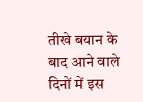तीखे बयान के बाद आने वाले दिनों में इस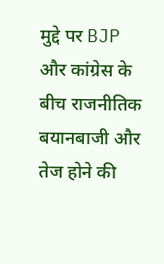मुद्दे पर BJP और कांग्रेस के बीच राजनीतिक बयानबाजी और तेज होने की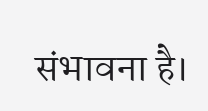संभावना है।